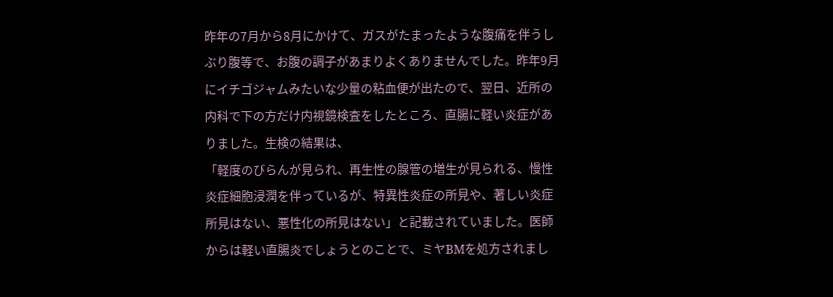昨年の7月から8月にかけて、ガスがたまったような腹痛を伴うしぶり腹等で、お腹の調子があまりよくありませんでした。昨年9月にイチゴジャムみたいな少量の粘血便が出たので、翌日、近所の内科で下の方だけ内視鏡検査をしたところ、直腸に軽い炎症がありました。生検の結果は、
「軽度のびらんが見られ、再生性の腺管の増生が見られる、慢性炎症細胞浸潤を伴っているが、特異性炎症の所見や、著しい炎症所見はない、悪性化の所見はない」と記載されていました。医師からは軽い直腸炎でしょうとのことで、ミヤBMを処方されまし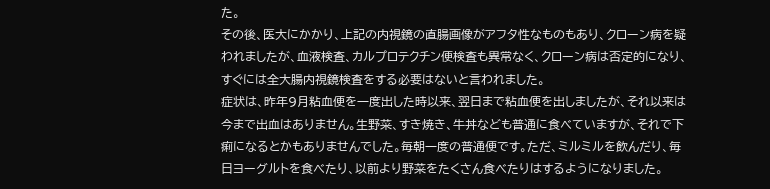た。
その後、医大にかかり、上記の内視鏡の直腸画像がアフタ性なものもあり、クローン病を疑われましたが、血液検査、カルプロテクチン便検査も異常なく、クローン病は否定的になり、すぐには全大腸内視鏡検査をする必要はないと言われました。
症状は、昨年9月粘血便を一度出した時以来、翌日まで粘血便を出しましたが、それ以来は今まで出血はありません。生野菜、すき焼き、牛丼なども普通に食べていますが、それで下痢になるとかもありませんでした。毎朝一度の普通便です。ただ、ミルミルを飲んだり、毎日ヨーグルトを食べたり、以前より野菜をたくさん食べたりはするようになりました。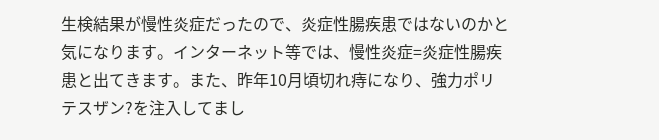生検結果が慢性炎症だったので、炎症性腸疾患ではないのかと気になります。インターネット等では、慢性炎症=炎症性腸疾患と出てきます。また、昨年10月頃切れ痔になり、強力ポリテスザン?を注入してまし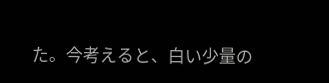た。今考えると、白い少量の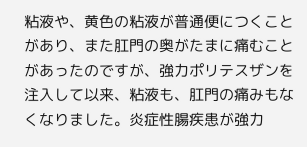粘液や、黄色の粘液が普通便につくことがあり、また肛門の奥がたまに痛むことがあったのですが、強力ポリテスザンを注入して以来、粘液も、肛門の痛みもなくなりました。炎症性腸疾患が強力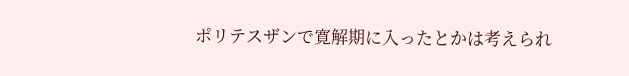ポリテスザンで寛解期に入ったとかは考えられ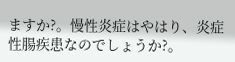ますか?。慢性炎症はやはり、炎症性腸疾患なのでしょうか?。